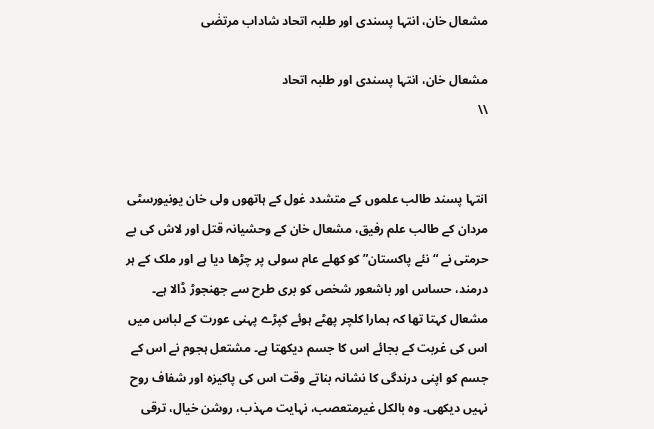مشعال خان، انتہا پسندی اور طلبہ اتحاد شاداب مرتضٰی

مشعال خان، انتہا پسندی اور طلبہ اتحاد
\\


انتہا پسند طالب علموں کے متشدد غول کے ہاتھوں ولی خان یونیورسٹی مردان کے طالب علم رفیق، مشعال خان کے وحشیانہ قتل اور لاش کی بے حرمتی نے “نئے پاکستان” کو کھلے عام سولی پر چڑھا دیا ہے اور ملک کے ہر درمند، حساس اور باشعور شخص کو بری طرح سے جھنجوڑ ڈالا ہے۔ مشعال کہتا تھا کہ ہمارا کلچر پھٹے ہوئے کپڑے پہنی عورت کے لباس میں اس کی غربت کے بجائے اس کا جسم دیکھتا ہے۔ مشتعل ہجوم نے اس کے جسم کو اپنی درندگی کا نشانہ بناتے وقت اس کی پاکیزہ اور شفاف روح نہیں دیکھی۔ وہ بالکل غیرمتعصب، نہایت مہذب، روشن خیال، ترقی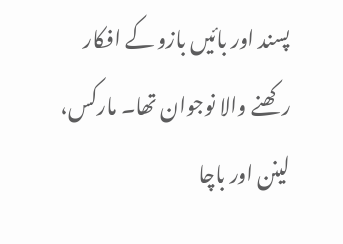پسند اور بائیں بازو کے افکار رکھنے والا نوجوان تھا۔ مارکس، لینن اور باچا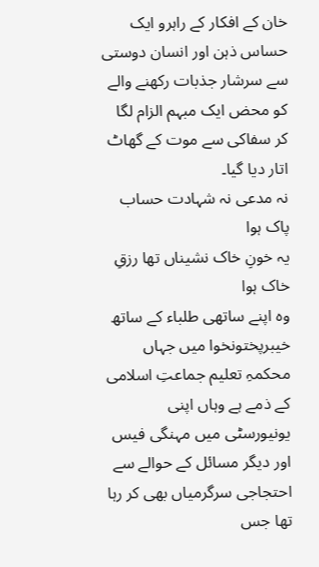خان کے افکار کے راہرو ایک حساس ذہن اور انسان دوستی سے سرشار جذبات رکھنے والے کو محض ایک مبہم الزام لگا کر سفاکی سے موت کے گھاٹ اتار دیا گیا۔
نہ مدعی نہ شہادت حساب پاک ہوا
یہ خونِ خاک نشیناں تھا رزقِ خاک ہوا
وہ اپنے ساتھی طلباء کے ساتھ خیبرپختونخوا میں جہاں محکمہِ تعلیم جماعتِ اسلامی کے ذمے ہے وہاں اپنی یونیورسٹی میں مہنگی فیس اور دیگر مسائل کے حوالے سے احتجاجی سرگرمیاں بھی کر رہا تھا جس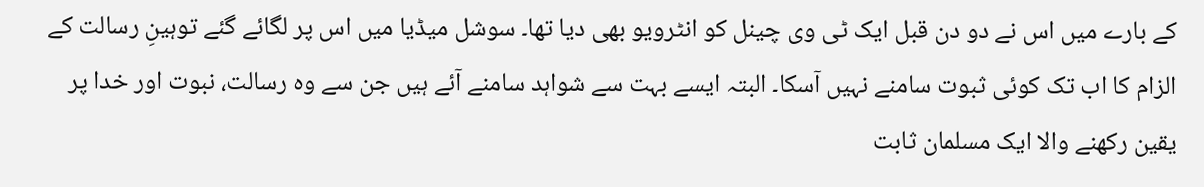کے بارے میں اس نے دو دن قبل ایک ٹی وی چینل کو انٹرویو بھی دیا تھا۔ سوشل میڈیا میں اس پر لگائے گئے توہینِ رسالت کے الزام کا اب تک کوئی ثبوت سامنے نہیں آسکا۔ البتہ ایسے بہت سے شواہد سامنے آئے ہیں جن سے وہ رسالت، نبوت اور خدا پر یقین رکھنے والا ایک مسلمان ثابت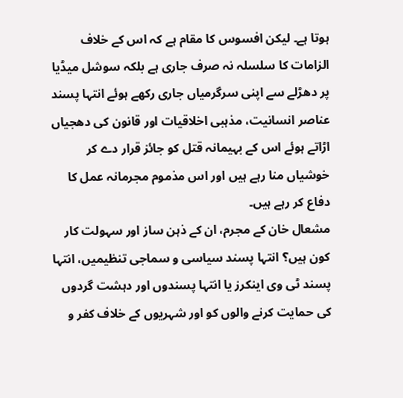ہوتا ہے۔ لیکن افسوس کا مقام ہے کہ اس کے خلاف الزامات کا سلسلہ نہ صرف جاری ہے بلکہ سوشل میڈیا پر دھڑلے سے اپنی سرگرمیاں جاری رکھے ہوئے انتہا پسند عناصر انسانیت، مذہبی اخلاقیات اور قانون کی دھجیاں اڑاتے ہوئے اس کے بہیمانہ قتل کو جائز قرار دے کر خوشیاں منا رہے ہیں اور اس مذموم مجرمانہ عمل کا دفاع کر رہے ہیں۔
مشعال خان کے مجرم، ان کے ذہن ساز اور سہولت کار کون ہیں؟ انتہا پسند سیاسی و سماجی تنظیمیں، انتہا پسند ٹی وی اینکرز یا انتہا پسندوں اور دہشت گردوں کی حمایت کرنے والوں کو اور شہریوں کے خلاف کفر و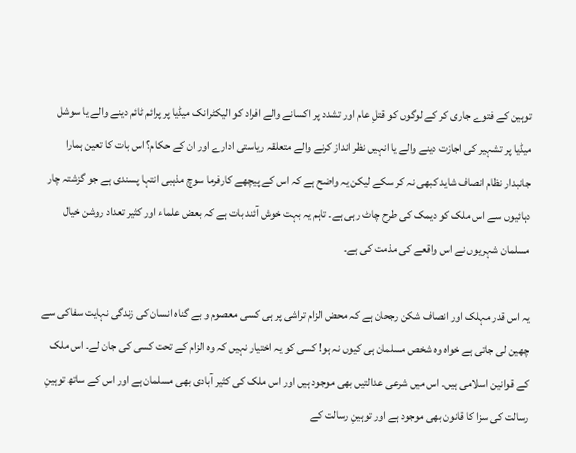توہین کے فتوے جاری کر کے لوگوں کو قتلِ عام اور تشدد پر اکسانے والے افراد کو الیکٹرانک میڈیا پر پرائم ٹائم دینے والے یا سوشل میڈیا پر تشہیر کی اجازت دینے والے یا انہیں نظر انداز کرنے والے متعلقہ ریاستی ادارے اور ان کے حکام؟ اس بات کا تعین ہمارا جانبدار نظام انصاف شاید کبھی نہ کر سکے لیکن یہ واضح ہے کہ اس کے پیچھے کارفرما سوچ مذہبی انتہا پسندی ہے جو گزشتہ چار دہائیوں سے اس ملک کو دیمک کی طرح چاٹ رہی ہے۔ تاہم یہ بہت خوش آئند بات ہے کہ بعض علماء اور کثیر تعداد روشن خیال مسلمان شہریوں نے اس واقعے کی مذمت کی ہے۔

یہ اس قدر مہلک اور انصاف شکن رجحان ہے کہ محض الزام تراشی پر ہی کسی معصوم و بے گناہ انسان کی زندگی نہایت سفاکی سے چھین لی جاتی ہے خواہ وہ شخص مسلمان ہی کیوں نہ ہو! کسی کو یہ اختیار نہیں کہ وہ الزام کے تحت کسی کی جان لے۔ اس ملک کے قوانین اسلامی ہیں۔ اس میں شرعی عدالتیں بھی موجود ہیں اور اس ملک کی کثیر آبادی بھی مسلمان ہے اور اس کے ساتھ توہینِ رسالت کی سزا کا قانون بھی موجود ہے اور توہینِ رسالت کے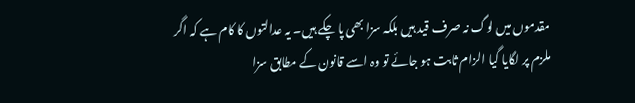مقدموں میں لوگ نہ صرف قید ہیں بلکہ سزا بھی پا چکے ہیں۔ یہ عدالتوں کا کام ہے کہ اگر ملزم پر لگایا گیا الزام ثابت ہو جائے تو وہ اسے قانون کے مطابق سزا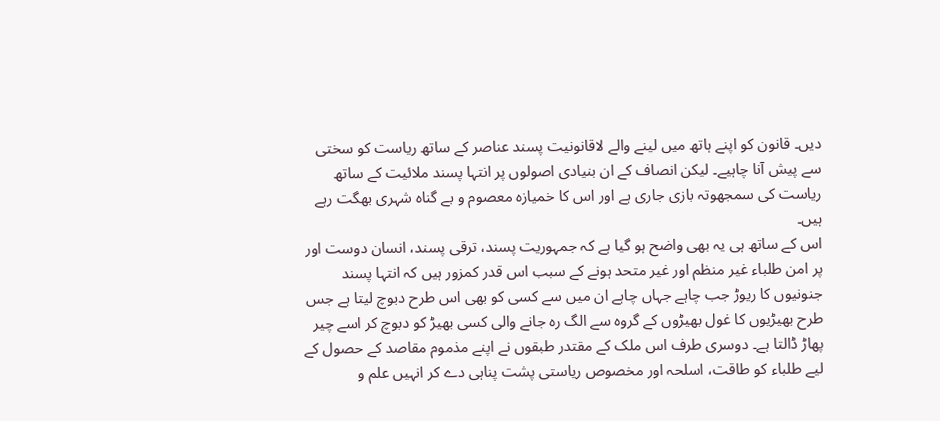دیں۔ قانون کو اپنے ہاتھ میں لینے والے لاقانونیت پسند عناصر کے ساتھ ریاست کو سختی سے پیش آنا چاہیے۔ لیکن انصاف کے ان بنیادی اصولوں پر انتہا پسند ملائیت کے ساتھ ریاست کی سمجھوتہ بازی جاری ہے اور اس کا خمیازہ معصوم و بے گناہ شہری بھگت رہے ہیں۔
اس کے ساتھ ہی یہ بھی واضح ہو گیا ہے کہ جمہوریت پسند، ترقی پسند، انسان دوست اور پر امن طلباء غیر منظم اور غیر متحد ہونے کے سبب اس قدر کمزور ہیں کہ انتہا پسند جنونیوں کا ریوڑ جب چاہے جہاں چاہے ان میں سے کسی کو بھی اس طرح دبوچ لیتا ہے جس طرح بھیڑیوں کا غول بھیڑوں کے گروہ سے الگ رہ جانے والی کسی بھیڑ کو دبوچ کر اسے چیر پھاڑ ڈالتا ہے۔ دوسری طرف اس ملک کے مقتدر طبقوں نے اپنے مذموم مقاصد کے حصول کے لیے طلباء کو طاقت، اسلحہ اور مخصوص ریاستی پشت پناہی دے کر انہیں علم و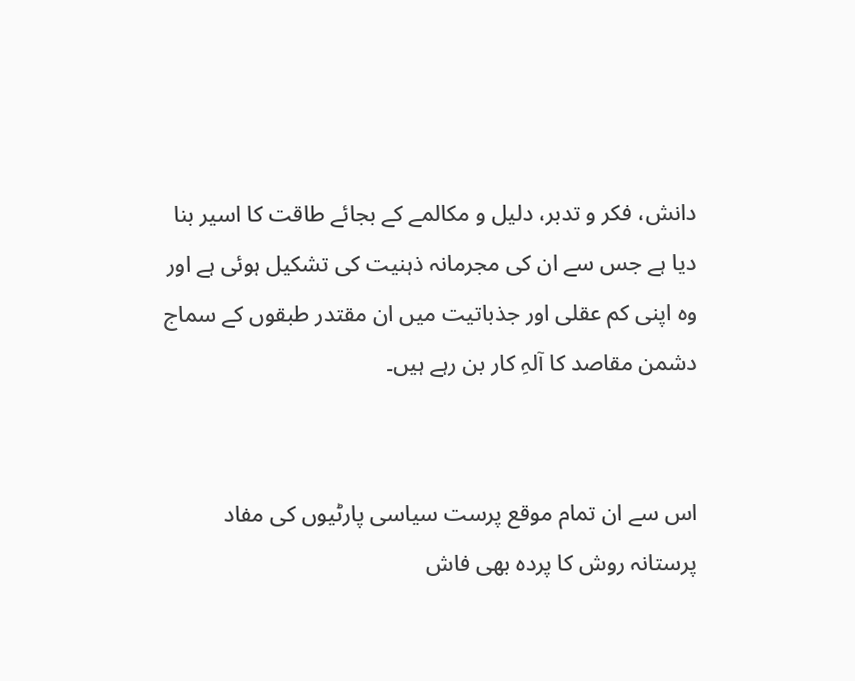دانش، فکر و تدبر، دلیل و مکالمے کے بجائے طاقت کا اسیر بنا دیا ہے جس سے ان کی مجرمانہ ذہنیت کی تشکیل ہوئی ہے اور وہ اپنی کم عقلی اور جذباتیت میں ان مقتدر طبقوں کے سماج دشمن مقاصد کا آلہِ کار بن رہے ہیں۔


اس سے ان تمام موقع پرست سیاسی پارٹیوں کی مفاد پرستانہ روش کا پردہ بھی فاش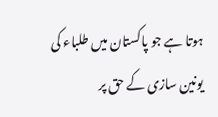ہوتا ہے جو پاکستان میں طلباء کی یونین سازی کے حق پر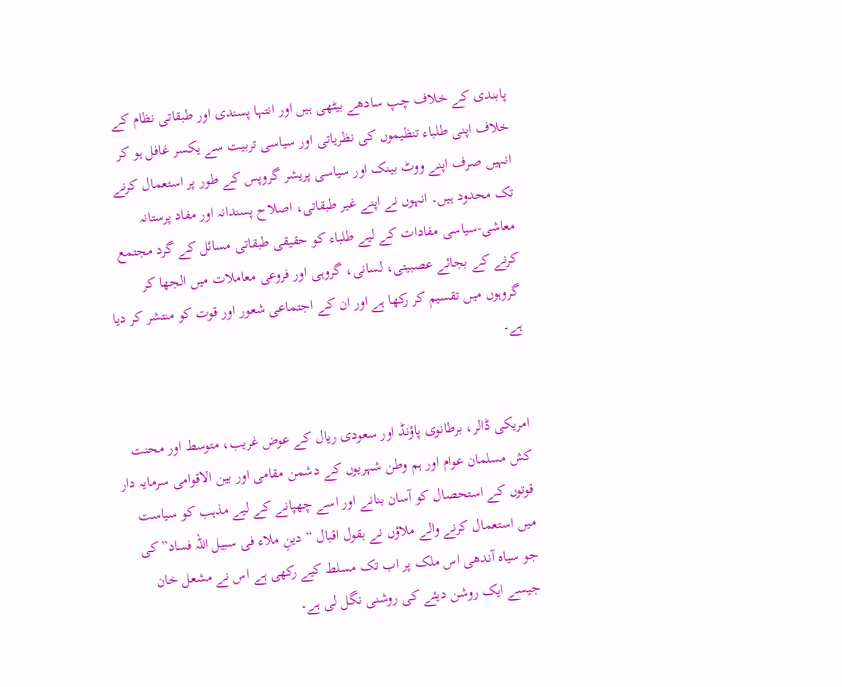پابندی کے خلاف چپ سادھے بیٹھی ہیں اور انتہا پسندی اور طبقاتی نظام کے خلاف اپنی طلباء تنظیموں کی نظریاتی اور سیاسی تربیت سے یکسر غافل ہو کر انہیں صرف اپنے ووٹ بینک اور سیاسی پریشر گروپس کے طور پر استعمال کرنے تک محدود ہیں۔ انہوں نے اپنے غیر طبقاتی، اصلاح پسندانہ اور مفاد پرستانہ معاشی-سیاسی مفادات کے لیے طلباء کو حقیقی طبقاتی مسائل کے گرد مجتمع کرنے کے بجائے عصبیتی، لسانی، گروہی اور فروعی معاملات میں الجھا کر گروہوں میں تقسیم کر رکھا ہے اور ان کے اجتماعی شعور اور قوت کو منتشر کر دیا ہے۔


امریکی ڈالر، برطانوی پاؤنڈ اور سعودی ریال کے عوض غریب، متوسط اور محنت کش مسلمان عوام اور ہم وطن شہریوں کے دشمن مقامی اور بین الاقوامی سرمایہ دار قوتوں کے استحصال کو آسان بنانے اور اسے چھپانے کے لیے مذہب کو سیاست میں استعمال کرنے والے ملاؤں نے بقول اقبال “دینِ ملاء فی سبیل اللہ فساد”کی جو سیاہ آندھی اس ملک پر اب تک مسلط کیے رکھی ہے اس نے مشعل خان جیسے ایک روشن دیئے کی روشنی نگل لی ہے۔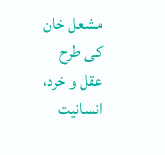مشعل خان کی طرح عقل و خرد، انسانیت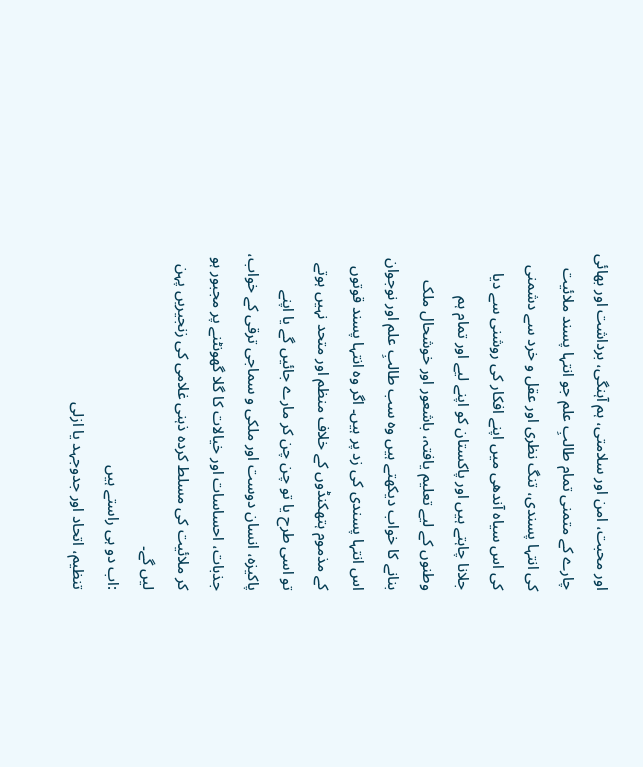اور محبت، امن اور سلامتی، ہم آہنگی، برداشت اور بھائی چارے کے متمنی تمام طالبِ علم جو انتہا پسند ملائیت کی انتہا پسندی، تنگ نظری اور عقل و خرد سے دشمنی کی اس سیاہ آندھی میں اپنے افکار کی روشنی سے دیا جلانا چاہتے ہیں اور پاکستان کو اپنے لیے اور تمام ہم وطنوں کے لیے تعلیم یافتہ، باشعور اور خوشحال ملک بنانے کا خواب دیکھتے ہیں وہ سب طالبِ علم اور نوجوان اس انتہا پسندی کی زد پر ہیں۔ اگر وہ انتہا پسند قوتوں کے مذموم ہتھکنڈوں کے خلاف منظم اور متحد نہیں ہوتے تو اسی طرح یا تو چن چن کر مارے جائیں گے یا اپنے پاکیزہ، انسان دوست اور ملکی و سماجی ترقی کے خواب، جذبات، احساسات اور خیالات کا گلا گھونٹنے پر مجبور ہو کر ملائیت کی مسلط کردہ ذہنی غلامی کی زنجیریں پہن لیں گے۔
:اب دو ہی راستے ہیں
تنظیم، اتحاد اور جدوجہد یا ازلی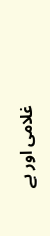غلامی اور بے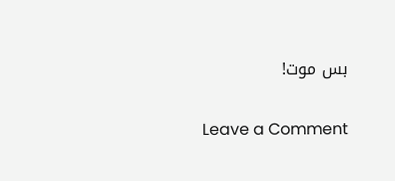بس موت!

Leave a Comment